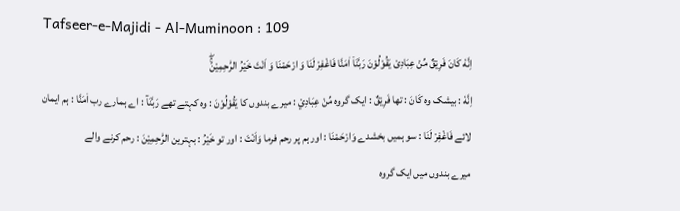Tafseer-e-Majidi - Al-Muminoon : 109
اِنَّهٗ كَانَ فَرِیْقٌ مِّنْ عِبَادِیْ یَقُوْلُوْنَ رَبَّنَاۤ اٰمَنَّا فَاغْفِرْ لَنَا وَ ارْحَمْنَا وَ اَنْتَ خَیْرُ الرّٰحِمِیْنَۚۖ
اِنَّهٗ : بیشک وہ كَانَ : تھا فَرِيْقٌ : ایک گروہ مِّنْ عِبَادِيْ : میرے بندوں کا يَقُوْلُوْنَ : وہ کہتے تھے رَبَّنَآ : اے ہمارے رب اٰمَنَّا : ہم ایمان لائے فَاغْفِرْ لَنَا : سو ہمیں بخشدے وَارْحَمْنَا : اور ہم پر رحم فرما وَاَنْتَ : اور تو خَيْرُ : بہترین الرّٰحِمِيْنَ : رحم کرنے والے
میرے بندوں میں ایک گروہ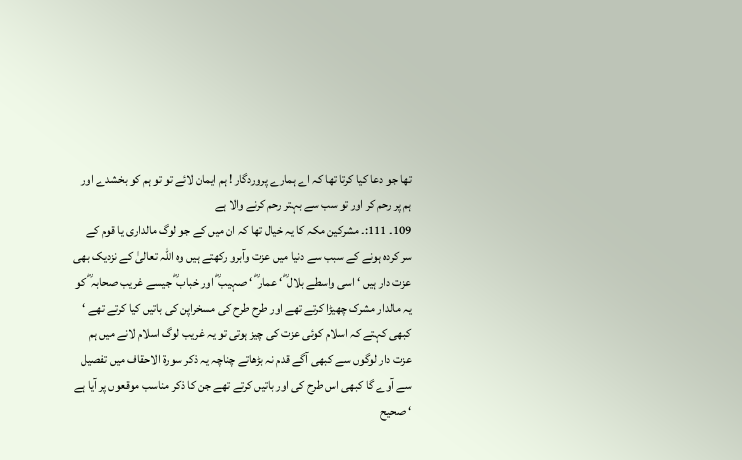تھا جو دعا کیا کرتا تھا کہ اے ہمارے پروردگار ! ہم ایمان لائے تو تو ہم کو بخشدے اور ہم پر رحم کر اور تو سب سے بہتر رحم کرنے والا ہے
109۔ 111:۔ مشرکین مکہ کا یہ خیال تھا کہ ان میں کے جو لوگ مالداری یا قوم کے سر کردہ ہونے کے سبب سے دنیا میں عزت وآبرو رکھتے ہیں وہ اللہ تعالیٰ کے نزدیک بھی عزت دار ہیں ‘ اسی واسطے بلال ؓ ‘ عمار ؓ ‘ صہیب ؓ اور خباب ؓ جیسے غریب صحابہ ؓ کو یہ مالدار مشرک چھیڑا کرتے تھے اور طرح طرح کی مسخراپن کی باتیں کیا کرتے تھے ‘ کبھی کہتے کہ اسلام کوئی عزت کی چیز ہوتی تو یہ غریب لوگ اسلام لانے میں ہم عزت دار لوگوں سے کبھی آگے قدم نہ بڑھاتے چناچہ یہ ذکر سورة الاحقاف میں تفصیل سے آوے گا کبھی اس طرح کی اور باتیں کرتے تھے جن کا ذکر مناسب موقعوں پر آیا ہے ‘ صحیح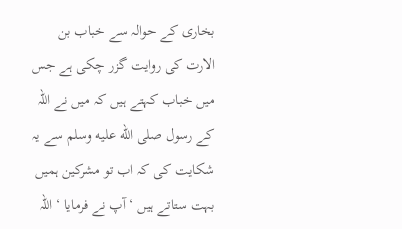بخاری کے حوالہ سے خباب بن الارت کی روایت گزر چکی ہے جس میں خباب کہتے ہیں کہ میں نے اللہ کے رسول صلى الله عليه وسلم سے یہ شکایت کی کہ اب تو مشرکین ہمیں بہت ستاتے ہیں ‘ آپ نے فرمایا ‘ اللہ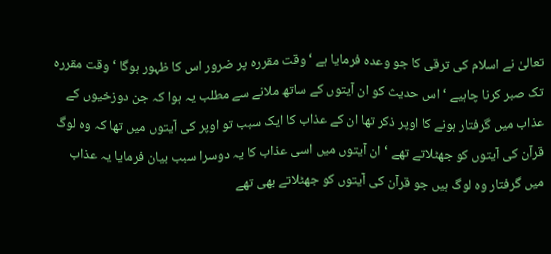تعالیٰ نے اسلام کی ترقی کا جو وعدہ فرمایا ہے ‘ وقت مقررہ پر ضرور اس کا ظہور ہوگا ‘ وقت مقررہ تک صبر کرنا چاہیے ‘ اس حدیث کو ان آیتوں کے ساتھ ملانے سے مطلب یہ ہوا کہ جن دوزخیوں کے عذاب میں گرفتار ہونے کا اوپر ذکر تھا ان کے عذاب کا ایک سبب تو اوپر کی آیتوں میں تھا کہ وہ لوگ قرآن کی آیتوں کو جھٹلاتے تھے ‘ ان آیتوں میں اسی عذاب کا یہ دوسرا سبب بیان فرمایا یہ عذاب میں گرفتار وہ لوگ ہیں جو قرآن کی آیتوں کو جھٹلاتے بھی تھے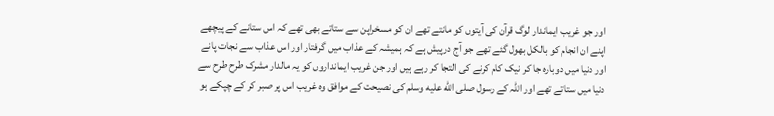اور جو غریب ایماندار لوگ قرآن کی آیتوں کو مانتے تھے ان کو مسخراپن سے ستاتے بھی تھے کہ اس ستانے کے پیچھے اپنے ان انجام کو بالکل بھول گئے تھے جو آج درپیش ہے کہ ہمیشہ کے عذاب میں گرفتار اور اس عذاب سے نجات پانے اور دنیا میں دوبارہ جا کر نیک کام کرنے کی التجا کر رہے ہیں اور جن غریب ایمانداروں کو یہ مالدار مشرک طرح طرح سے دنیا میں ستاتے تھے اور اللہ کے رسول صلى الله عليه وسلم کی نصیحت کے موافق وہ غریب اس پر صبر کر کے چپکے ہو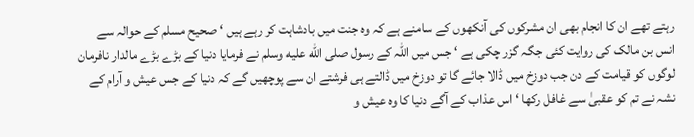رہتے تھے ان کا انجام بھی ان مشرکوں کی آنکھوں کے سامنے ہے کہ وہ جنت میں بادشاہت کر رہے ہیں ‘ صحیح مسلم کے حوالہ سے انس بن مالک کی روایت کئی جگہ گزر چکی ہے ‘ جس میں اللہ کے رسول صلى الله عليه وسلم نے فرمایا دنیا کے بڑے بڑے مالدار نافرمان لوگوں کو قیامت کے دن جب دوزخ میں ڈالا جائے گا تو دوزخ میں ڈالتے ہی فرشتے ان سے پوچھیں گے کہ دنیا کے جس عیش و آرام کے نشہ نے تم کو عقبیٰ سے غافل رکھا ‘ اس عذاب کے آگے دنیا کا وہ عیش و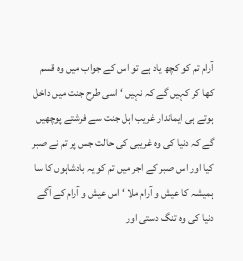آرام تم کو کچھ یاد ہے تو اس کے جواب میں وہ قسم کھا کر کہیں گے کہ نہیں ‘ اسی طرح جنت میں داخل ہوتے ہی ایماندار غریب اہل جنت سے فرشتے پوچھیں گے کہ دنیا کی وہ غریبی کی حالت جس پر تم نے صبر کیا اور اس صبر کے اجر میں تم کو یہ بادشاہوں کا سا ہمیشہ کا عیش و آرام ملا ‘ اس عیش و آرام کے آگے دنیا کی وہ تنگ دستی اور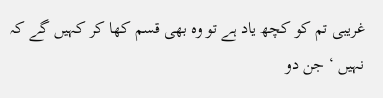غریبی تم کو کچھ یاد ہے تو وہ بھی قسم کھا کر کہیں گے کہ نہیں ‘ جن دو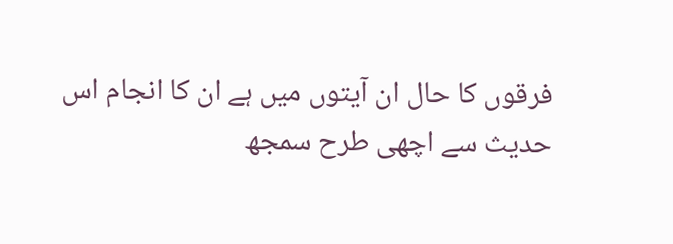فرقوں کا حال ان آیتوں میں ہے ان کا انجام اس حدیث سے اچھی طرح سمجھ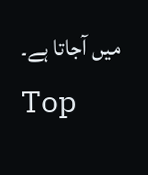میں آجاتا ہے۔
Top